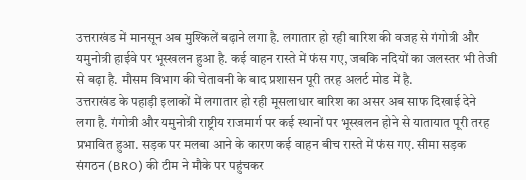उत्तराखंड में मानसून अब मुश्किलें बढ़ाने लगा है. लगातार हो रही बारिश की वजह से गंगोत्री और यमुनोत्री हाईवे पर भूस्खलन हुआ है. कई वाहन रास्ते में फंस गए, जबकि नदियों का जलस्तर भी तेजी से बढ़ा है. मौसम विभाग की चेतावनी के बाद प्रशासन पूरी तरह अलर्ट मोड में है.
उत्तराखंड के पहाड़ी इलाकों में लगातार हो रही मूसलाधार बारिश का असर अब साफ दिखाई देने लगा है. गंगोत्री और यमुनोत्री राष्ट्रीय राजमार्ग पर कई स्थानों पर भूस्खलन होने से यातायात पूरी तरह प्रभावित हुआ. सड़क पर मलबा आने के कारण कई वाहन बीच रास्ते में फंस गए. सीमा सड़क संगठन (BRO) की टीम ने मौके पर पहुंचकर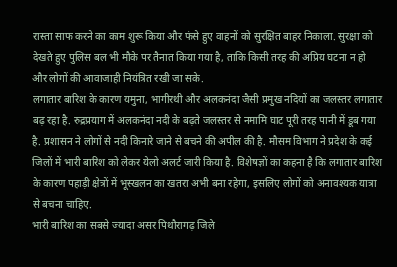रास्ता साफ करने का काम शुरू किया और फंसे हुए वाहनों को सुरक्षित बाहर निकाला. सुरक्षा को देखते हुए पुलिस बल भी मौके पर तैनात किया गया है, ताकि किसी तरह की अप्रिय घटना न हो और लोगों की आवाजाही नियंत्रित रखी जा सके.
लगातार बारिश के कारण यमुना, भागीरथी और अलकनंदा जैसी प्रमुख नदियों का जलस्तर लगातार बढ़ रहा है. रुद्रप्रयाग में अलकनंदा नदी के बढ़ते जलस्तर से नमामि घाट पूरी तरह पानी में डूब गया है. प्रशासन ने लोगों से नदी किनारे जाने से बचने की अपील की है. मौसम विभाग ने प्रदेश के कई जिलों में भारी बारिश को लेकर येलो अलर्ट जारी किया है. विशेषज्ञों का कहना है कि लगातार बारिश के कारण पहाड़ी क्षेत्रों में भूस्खलन का खतरा अभी बना रहेगा, इसलिए लोगों को अनावश्यक यात्रा से बचना चाहिए.
भारी बारिश का सबसे ज्यादा असर पिथौरागढ़ जिले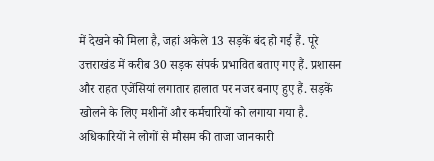में देखने को मिला है, जहां अकेले 13 सड़कें बंद हो गई हैं. पूरे उत्तराखंड में करीब 30 सड़क संपर्क प्रभावित बताए गए हैं. प्रशासन और राहत एजेंसियां लगातार हालात पर नजर बनाए हुए हैं. सड़कें खोलने के लिए मशीनों और कर्मचारियों को लगाया गया है. अधिकारियों ने लोगों से मौसम की ताजा जानकारी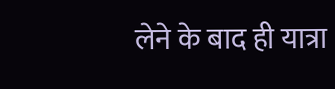लेने के बाद ही यात्रा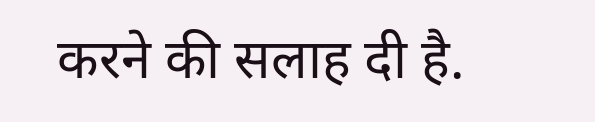करने की सलाह दी है.